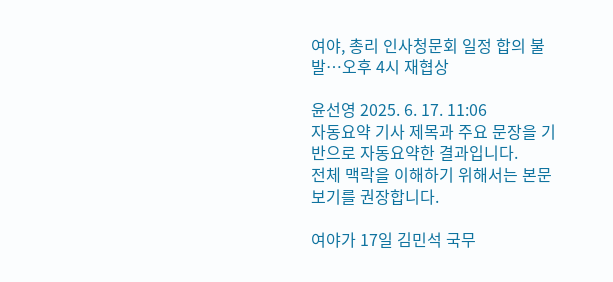여야, 총리 인사청문회 일정 합의 불발…오후 4시 재협상

윤선영 2025. 6. 17. 11:06
자동요약 기사 제목과 주요 문장을 기반으로 자동요약한 결과입니다.
전체 맥락을 이해하기 위해서는 본문 보기를 권장합니다.

여야가 17일 김민석 국무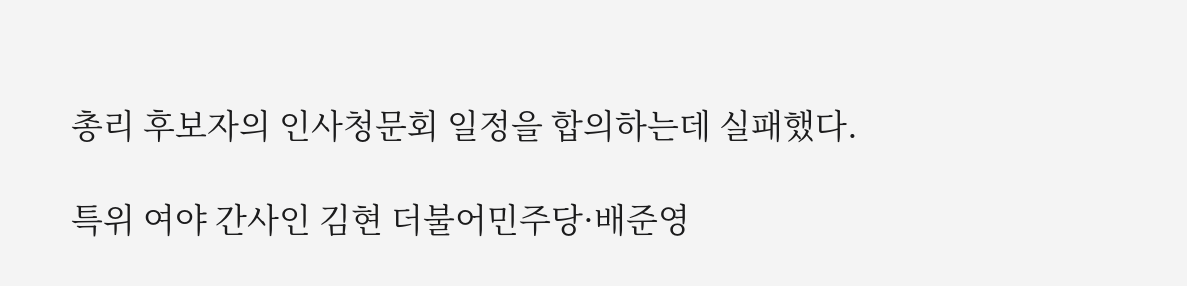총리 후보자의 인사청문회 일정을 합의하는데 실패했다.

특위 여야 간사인 김현 더불어민주당·배준영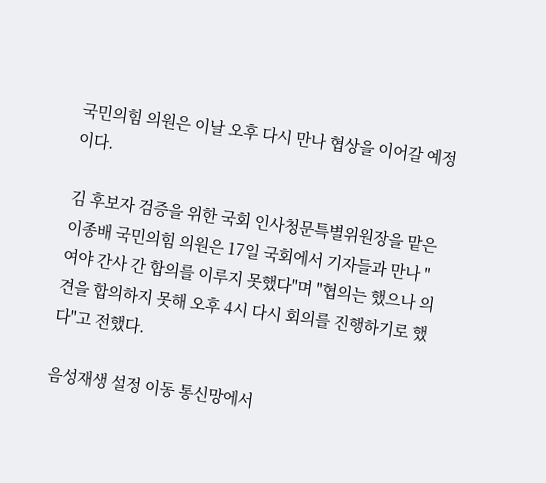국민의힘 의원은 이날 오후 다시 만나 협상을 이어갈 예정이다.

김 후보자 검증을 위한 국회 인사청문특별위원장을 맡은 이종배 국민의힘 의원은 17일 국회에서 기자들과 만나 "여야 간사 간 합의를 이루지 못했다"며 "협의는 했으나 의견을 합의하지 못해 오후 4시 다시 회의를 진행하기로 했다"고 전했다.

음성재생 설정 이동 통신망에서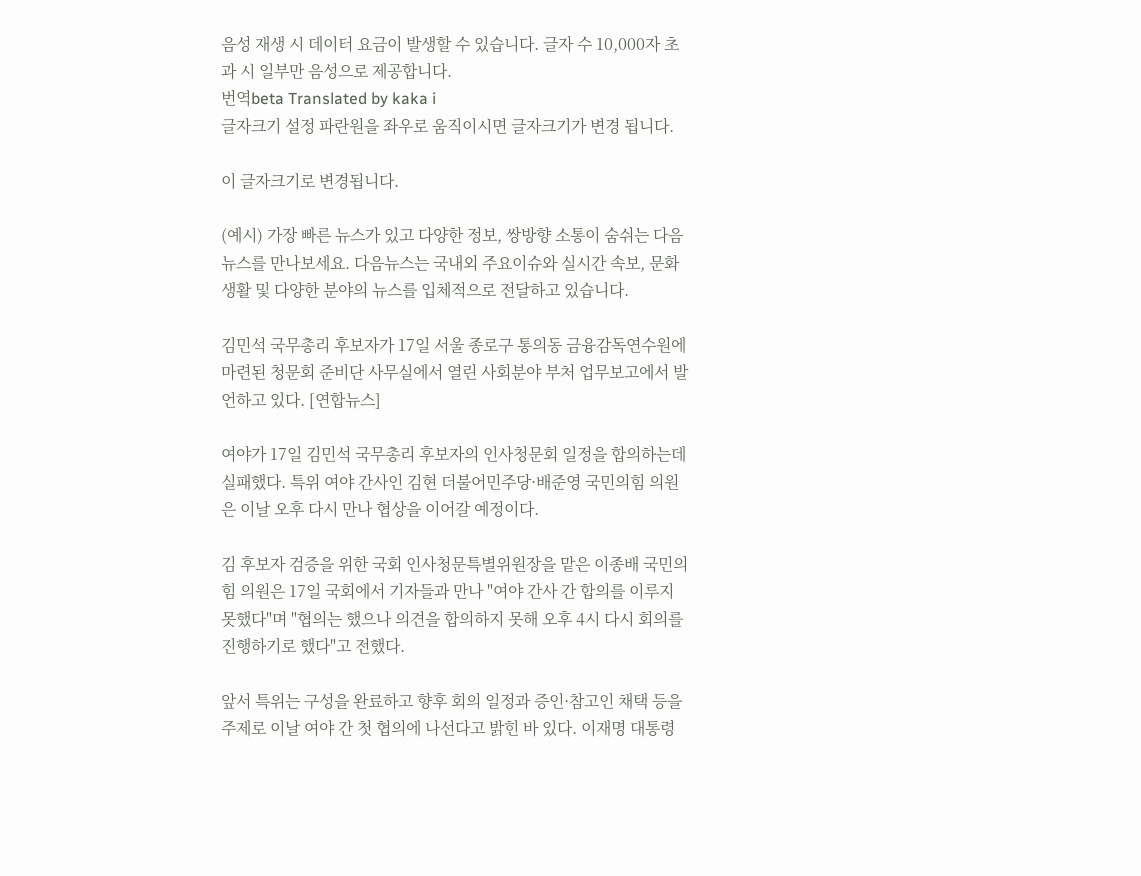음성 재생 시 데이터 요금이 발생할 수 있습니다. 글자 수 10,000자 초과 시 일부만 음성으로 제공합니다.
번역beta Translated by kaka i
글자크기 설정 파란원을 좌우로 움직이시면 글자크기가 변경 됩니다.

이 글자크기로 변경됩니다.

(예시) 가장 빠른 뉴스가 있고 다양한 정보, 쌍방향 소통이 숨쉬는 다음뉴스를 만나보세요. 다음뉴스는 국내외 주요이슈와 실시간 속보, 문화생활 및 다양한 분야의 뉴스를 입체적으로 전달하고 있습니다.

김민석 국무총리 후보자가 17일 서울 종로구 통의동 금융감독연수원에 마련된 청문회 준비단 사무실에서 열린 사회분야 부처 업무보고에서 발언하고 있다. [연합뉴스]

여야가 17일 김민석 국무총리 후보자의 인사청문회 일정을 합의하는데 실패했다. 특위 여야 간사인 김현 더불어민주당·배준영 국민의힘 의원은 이날 오후 다시 만나 협상을 이어갈 예정이다.

김 후보자 검증을 위한 국회 인사청문특별위원장을 맡은 이종배 국민의힘 의원은 17일 국회에서 기자들과 만나 "여야 간사 간 합의를 이루지 못했다"며 "협의는 했으나 의견을 합의하지 못해 오후 4시 다시 회의를 진행하기로 했다"고 전했다.

앞서 특위는 구성을 완료하고 향후 회의 일정과 증인·참고인 채택 등을 주제로 이날 여야 간 첫 협의에 나선다고 밝힌 바 있다. 이재명 대통령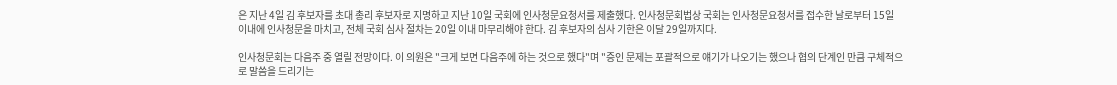은 지난 4일 김 후보자를 초대 총리 후보자로 지명하고 지난 10일 국회에 인사청문요청서를 제출했다. 인사청문회법상 국회는 인사청문요청서를 접수한 날로부터 15일 이내에 인사청문을 마치고, 전체 국회 심사 절차는 20일 이내 마무리해야 한다. 김 후보자의 심사 기한은 이달 29일까지다.

인사청문회는 다음주 중 열릴 전망이다. 이 의원은 "크게 보면 다음주에 하는 것으로 했다"며 "증인 문제는 포괄적으로 얘기가 나오기는 했으나 협의 단계인 만큼 구체적으로 말씀을 드리기는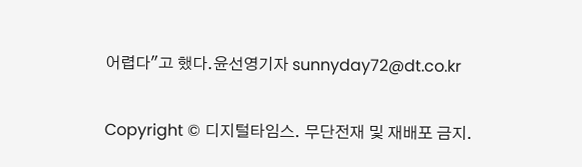어렵다"고 했다.윤선영기자 sunnyday72@dt.co.kr

Copyright © 디지털타임스. 무단전재 및 재배포 금지.